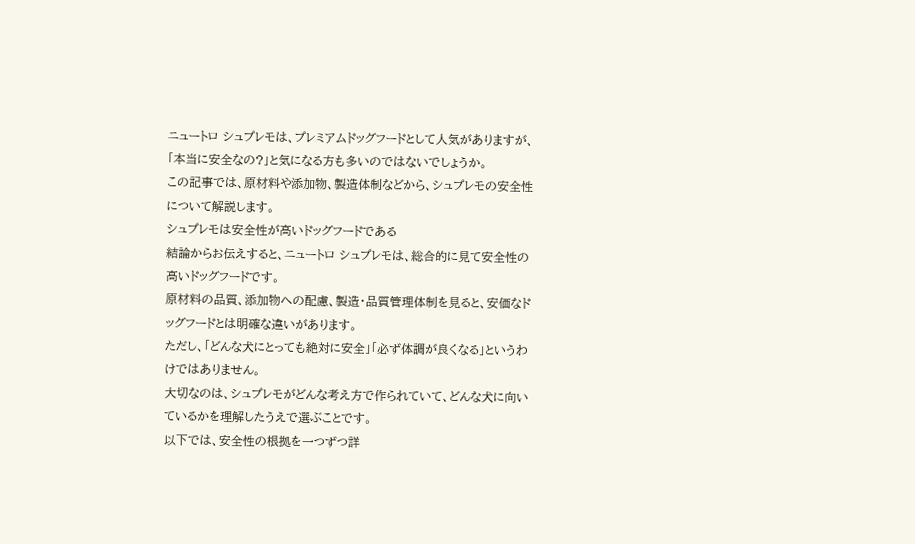ニュートロ シュプレモは、プレミアムドッグフードとして人気がありますが、「本当に安全なの?」と気になる方も多いのではないでしょうか。
この記事では、原材料や添加物、製造体制などから、シュプレモの安全性について解説します。
シュプレモは安全性が高いドッグフードである
結論からお伝えすると、ニュートロ シュプレモは、総合的に見て安全性の高いドッグフードです。
原材料の品質、添加物への配慮、製造・品質管理体制を見ると、安価なドッグフードとは明確な違いがあります。
ただし、「どんな犬にとっても絶対に安全」「必ず体調が良くなる」というわけではありません。
大切なのは、シュプレモがどんな考え方で作られていて、どんな犬に向いているかを理解したうえで選ぶことです。
以下では、安全性の根拠を一つずつ詳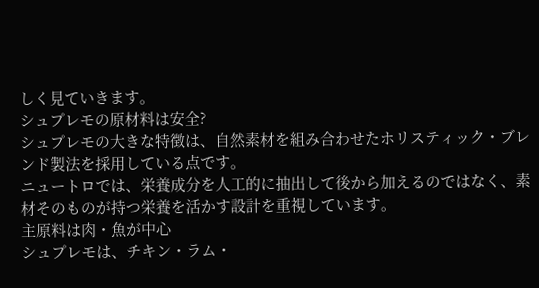しく見ていきます。
シュプレモの原材料は安全?
シュプレモの大きな特徴は、自然素材を組み合わせたホリスティック・ブレンド製法を採用している点です。
ニュートロでは、栄養成分を人工的に抽出して後から加えるのではなく、素材そのものが持つ栄養を活かす設計を重視しています。
主原料は肉・魚が中心
シュプレモは、チキン・ラム・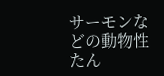サーモンなどの動物性たん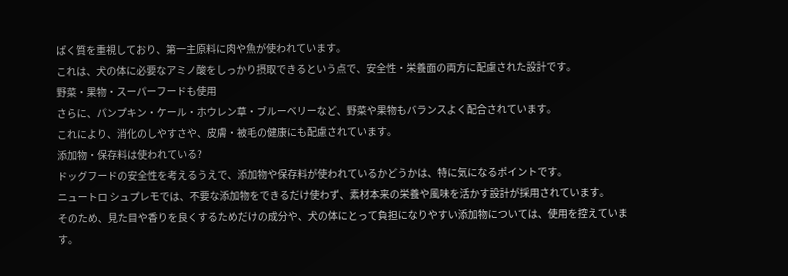ぱく質を重視しており、第一主原料に肉や魚が使われています。
これは、犬の体に必要なアミノ酸をしっかり摂取できるという点で、安全性・栄養面の両方に配慮された設計です。
野菜・果物・スーパーフードも使用
さらに、パンプキン・ケール・ホウレン草・ブルーベリーなど、野菜や果物もバランスよく配合されています。
これにより、消化のしやすさや、皮膚・被毛の健康にも配慮されています。
添加物・保存料は使われている?
ドッグフードの安全性を考えるうえで、添加物や保存料が使われているかどうかは、特に気になるポイントです。
ニュートロ シュプレモでは、不要な添加物をできるだけ使わず、素材本来の栄養や風味を活かす設計が採用されています。
そのため、見た目や香りを良くするためだけの成分や、犬の体にとって負担になりやすい添加物については、使用を控えています。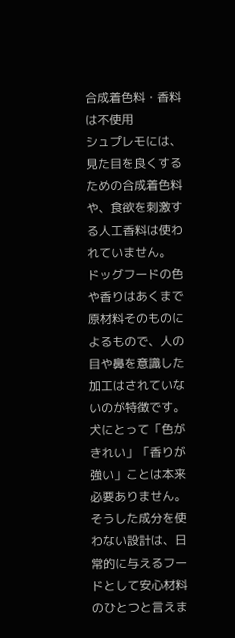合成着色料・香料は不使用
シュプレモには、見た目を良くするための合成着色料や、食欲を刺激する人工香料は使われていません。
ドッグフードの色や香りはあくまで原材料そのものによるもので、人の目や鼻を意識した加工はされていないのが特徴です。
犬にとって「色がきれい」「香りが強い」ことは本来必要ありません。
そうした成分を使わない設計は、日常的に与えるフードとして安心材料のひとつと言えま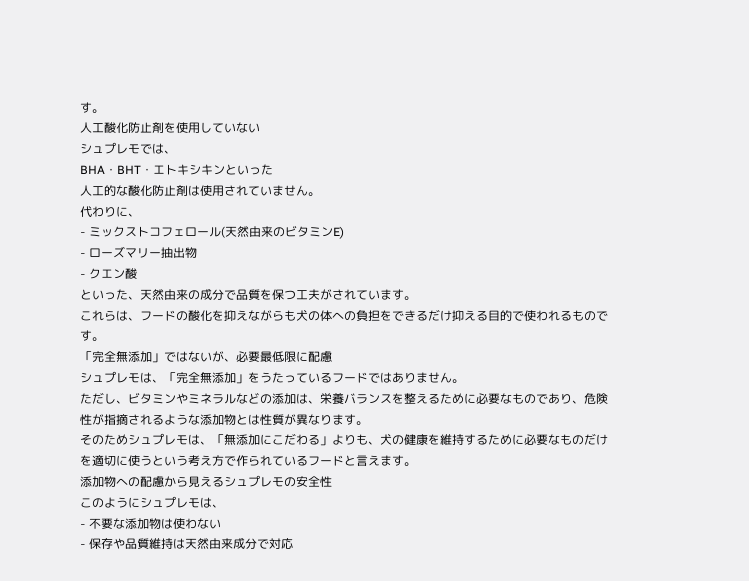す。
人工酸化防止剤を使用していない
シュプレモでは、
BHA・BHT・エトキシキンといった
人工的な酸化防止剤は使用されていません。
代わりに、
- ミックストコフェロール(天然由来のビタミンE)
- ローズマリー抽出物
- クエン酸
といった、天然由来の成分で品質を保つ工夫がされています。
これらは、フードの酸化を抑えながらも犬の体への負担をできるだけ抑える目的で使われるものです。
「完全無添加」ではないが、必要最低限に配慮
シュプレモは、「完全無添加」をうたっているフードではありません。
ただし、ビタミンやミネラルなどの添加は、栄養バランスを整えるために必要なものであり、危険性が指摘されるような添加物とは性質が異なります。
そのためシュプレモは、「無添加にこだわる」よりも、犬の健康を維持するために必要なものだけを適切に使うという考え方で作られているフードと言えます。
添加物への配慮から見えるシュプレモの安全性
このようにシュプレモは、
- 不要な添加物は使わない
- 保存や品質維持は天然由来成分で対応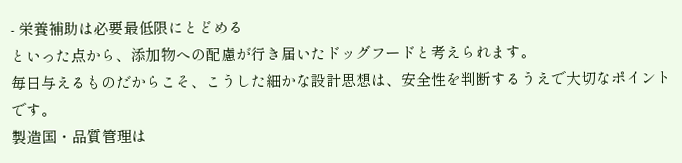- 栄養補助は必要最低限にとどめる
といった点から、添加物への配慮が行き届いたドッグフードと考えられます。
毎日与えるものだからこそ、こうした細かな設計思想は、安全性を判断するうえで大切なポイントです。
製造国・品質管理は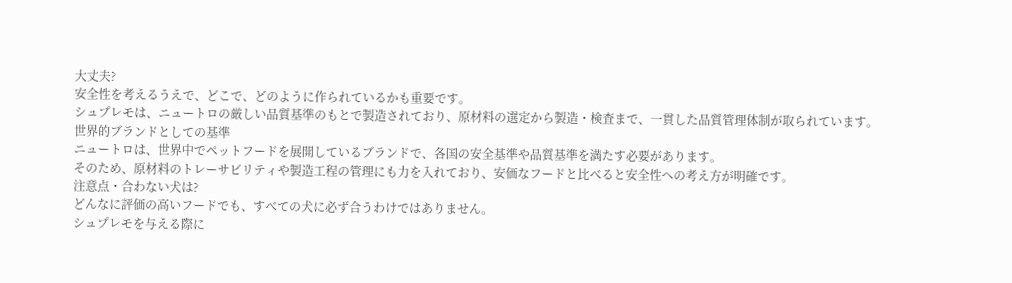大丈夫?
安全性を考えるうえで、どこで、どのように作られているかも重要です。
シュプレモは、ニュートロの厳しい品質基準のもとで製造されており、原材料の選定から製造・検査まで、一貫した品質管理体制が取られています。
世界的ブランドとしての基準
ニュートロは、世界中でペットフードを展開しているブランドで、各国の安全基準や品質基準を満たす必要があります。
そのため、原材料のトレーサビリティや製造工程の管理にも力を入れており、安価なフードと比べると安全性への考え方が明確です。
注意点・合わない犬は?
どんなに評価の高いフードでも、すべての犬に必ず合うわけではありません。
シュプレモを与える際に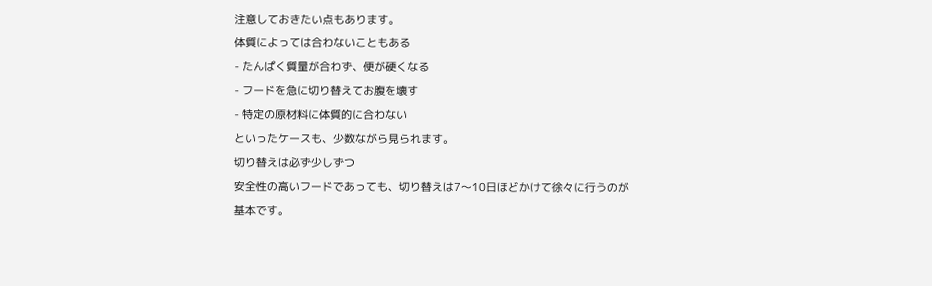注意しておきたい点もあります。
体質によっては合わないこともある
- たんぱく質量が合わず、便が硬くなる
- フードを急に切り替えてお腹を壊す
- 特定の原材料に体質的に合わない
といったケースも、少数ながら見られます。
切り替えは必ず少しずつ
安全性の高いフードであっても、切り替えは7〜10日ほどかけて徐々に行うのが基本です。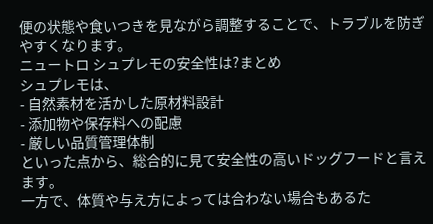便の状態や食いつきを見ながら調整することで、トラブルを防ぎやすくなります。
ニュートロ シュプレモの安全性は?まとめ
シュプレモは、
- 自然素材を活かした原材料設計
- 添加物や保存料への配慮
- 厳しい品質管理体制
といった点から、総合的に見て安全性の高いドッグフードと言えます。
一方で、体質や与え方によっては合わない場合もあるた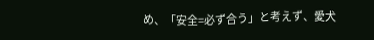め、「安全=必ず合う」と考えず、愛犬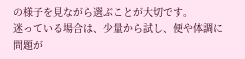の様子を見ながら選ぶことが大切です。
迷っている場合は、少量から試し、便や体調に問題が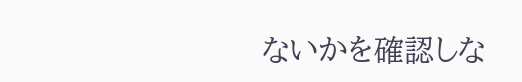ないかを確認しな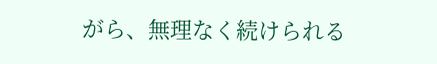がら、無理なく続けられる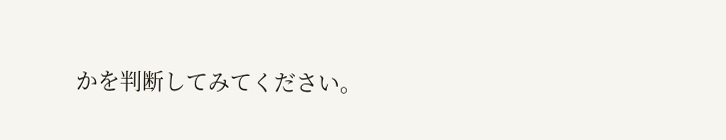かを判断してみてください。